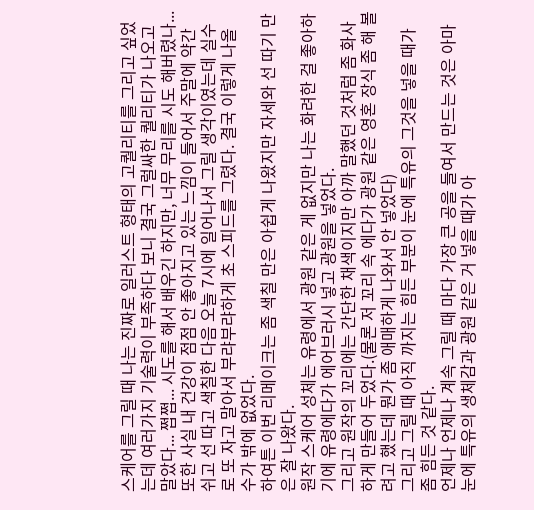스케어를 그릴 때 나는 진짜로 일러스트 형태의 고퀄리티를 그리고 싶었는데 여러가지 기술력이 부족하다 보니 결국 그럴싸한 퀄리티가 나오고 말았다... 쩝쩝... 시도를 해서 배우긴 하지만, 너무 무리를 시도 해버렸나... 또한 사실 내 건강이 점점 안 좋아지고 있는 느낌이 들어서 주말에 약간 쉬고 선 따고 색칠한 다음 오늘 7시에 일어나서 그릴 생각이였는데 실수로 또 자고 말아서 부랴부랴하게 초 스피드를 그렸다. 결국 이렇게 나올 수가 밖에 없었다.
하여튼 이번 리메이크는 좀 색칠 만은 아쉽게 나왔지만 자세와 선 따기 만은 잘 나왔다.
원작 스케어 성체는 유령에서 광원 같은 게 없지만 나는 화려한 걸 좋아하기에 유령에다가 에어브러시 넣고 광원을 넣었다.
그리고 원작의 꼬리에는 간단한 채색이지만 아까 말했던 것처럼 좀 화사하게 만들어 두었다.(물론 저 꼬리 속 에다가 광원 같은 영혼 장식 좀 해 볼려고 했는데 뭔가 좀 애매하게 나와서 안 넣었다)
그리고 그릴 때 아직 까지는 힘든 부분이 눈에 특유의 그것을 넣을 때가 좀 힘든 것 같다.
언제나 언제나 계속 그릴 때 마다 가장 큰 공을 들여서 만드는 것은 아마 눈에 특유의 생체감과 광원 같은 거 넣을 때가 아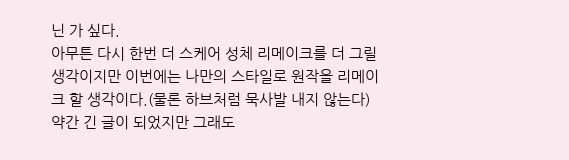닌 가 싶다.
아무튼 다시 한번 더 스케어 성체 리메이크를 더 그릴 생각이지만 이번에는 나만의 스타일로 원작을 리메이크 할 생각이다.(물론 하브처럼 묵사발 내지 않는다)
약간 긴 글이 되었지만 그래도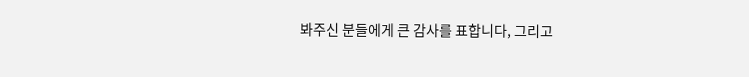봐주신 분들에게 큰 감사를 표합니다, 그리고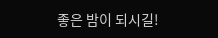좋은 밤이 되시길!